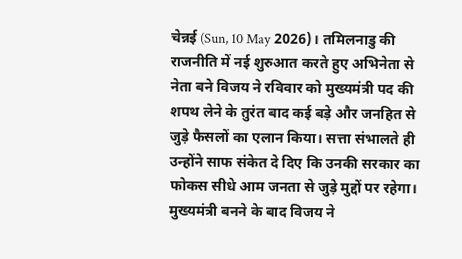चेन्नई (Sun, 10 May 2026)। तमिलनाडु की राजनीति में नई शुरुआत करते हुए अभिनेता से नेता बने विजय ने रविवार को मुख्यमंत्री पद की शपथ लेने के तुरंत बाद कई बड़े और जनहित से जुड़े फैसलों का एलान किया। सत्ता संभालते ही उन्होंने साफ संकेत दे दिए कि उनकी सरकार का फोकस सीधे आम जनता से जुड़े मुद्दों पर रहेगा।
मुख्यमंत्री बनने के बाद विजय ने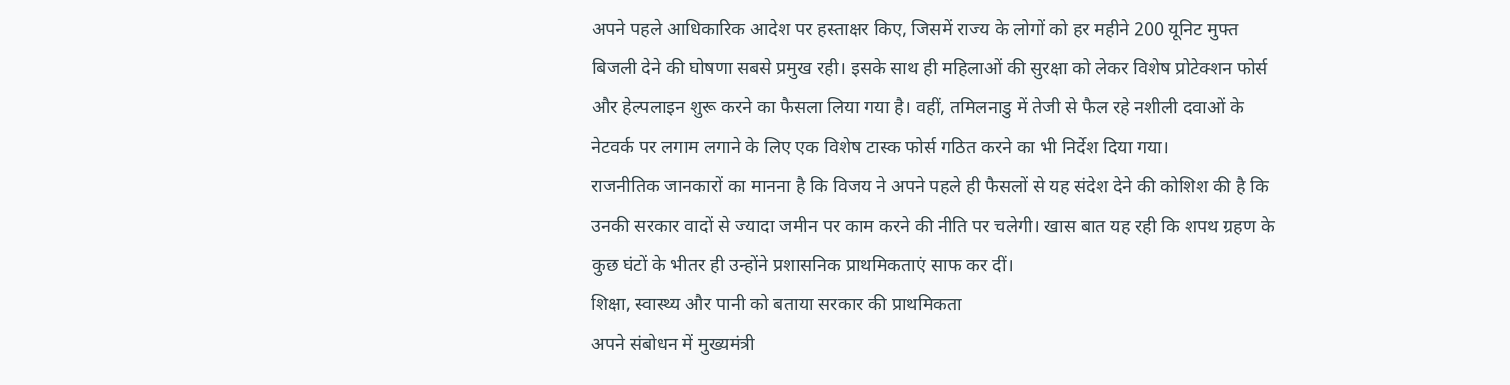अपने पहले आधिकारिक आदेश पर हस्ताक्षर किए, जिसमें राज्य के लोगों को हर महीने 200 यूनिट मुफ्त बिजली देने की घोषणा सबसे प्रमुख रही। इसके साथ ही महिलाओं की सुरक्षा को लेकर विशेष प्रोटेक्शन फोर्स और हेल्पलाइन शुरू करने का फैसला लिया गया है। वहीं, तमिलनाडु में तेजी से फैल रहे नशीली दवाओं के नेटवर्क पर लगाम लगाने के लिए एक विशेष टास्क फोर्स गठित करने का भी निर्देश दिया गया।
राजनीतिक जानकारों का मानना है कि विजय ने अपने पहले ही फैसलों से यह संदेश देने की कोशिश की है कि उनकी सरकार वादों से ज्यादा जमीन पर काम करने की नीति पर चलेगी। खास बात यह रही कि शपथ ग्रहण के कुछ घंटों के भीतर ही उन्होंने प्रशासनिक प्राथमिकताएं साफ कर दीं।
शिक्षा, स्वास्थ्य और पानी को बताया सरकार की प्राथमिकता
अपने संबोधन में मुख्यमंत्री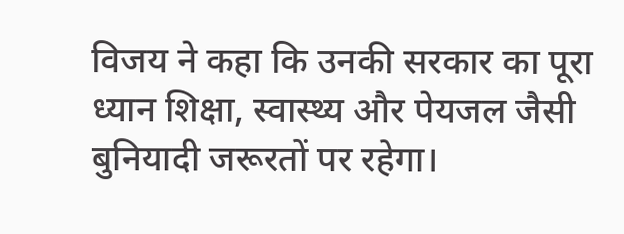विजय ने कहा कि उनकी सरकार का पूरा ध्यान शिक्षा, स्वास्थ्य और पेयजल जैसी बुनियादी जरूरतों पर रहेगा।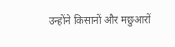उन्होंने किसानों और मछुआरों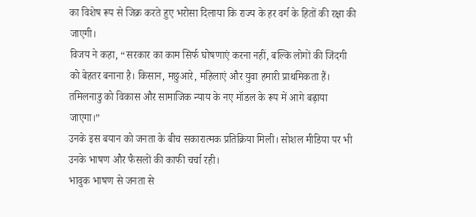का विशेष रूप से जिक्र करते हुए भरोसा दिलाया कि राज्य के हर वर्ग के हितों की रक्षा की जाएगी।
विजय ने कहा, “सरकार का काम सिर्फ घोषणाएं करना नहीं, बल्कि लोगों की जिंदगी को बेहतर बनाना है। किसान, मछुआरे, महिलाएं और युवा हमारी प्राथमिकता हैं। तमिलनाडु को विकास और सामाजिक न्याय के नए मॉडल के रूप में आगे बढ़ाया जाएगा।”
उनके इस बयान को जनता के बीच सकारात्मक प्रतिक्रिया मिली। सोशल मीडिया पर भी उनके भाषण और फैसलों की काफी चर्चा रही।
भावुक भाषण से जनता से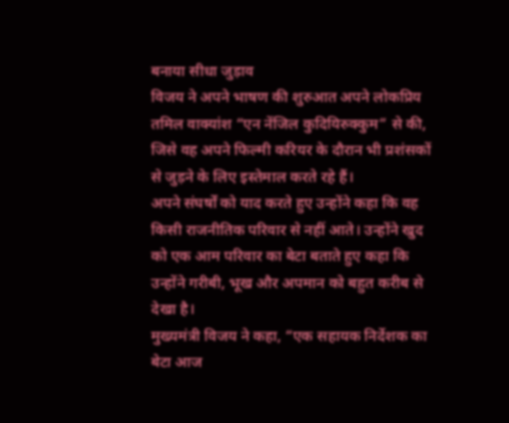बनाया सीधा जुड़ाव
विजय ने अपने भाषण की शुरुआत अपने लोकप्रिय तमिल वाक्यांश “एन नेंजिल कुदियिरुक्कुम” से की, जिसे वह अपने फिल्मी करियर के दौरान भी प्रशंसकों से जुड़ने के लिए इस्तेमाल करते रहे हैं।
अपने संघर्षों को याद करते हुए उन्होंने कहा कि वह किसी राजनीतिक परिवार से नहीं आते। उन्होंने खुद को एक आम परिवार का बेटा बताते हुए कहा कि उन्होंने गरीबी, भूख और अपमान को बहुत करीब से देखा है।
मुख्यमंत्री विजय ने कहा, “एक सहायक निर्देशक का बेटा आज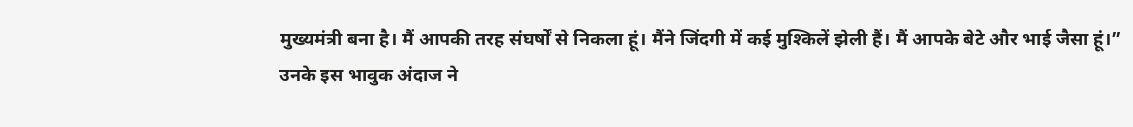मुख्यमंत्री बना है। मैं आपकी तरह संघर्षों से निकला हूं। मैंने जिंदगी में कई मुश्किलें झेली हैं। मैं आपके बेटे और भाई जैसा हूं।”
उनके इस भावुक अंदाज ने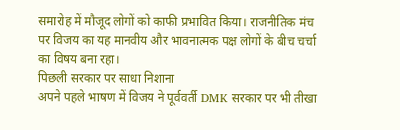समारोह में मौजूद लोगों को काफी प्रभावित किया। राजनीतिक मंच पर विजय का यह मानवीय और भावनात्मक पक्ष लोगों के बीच चर्चा का विषय बना रहा।
पिछली सरकार पर साधा निशाना
अपने पहले भाषण में विजय ने पूर्ववर्ती DMK सरकार पर भी तीखा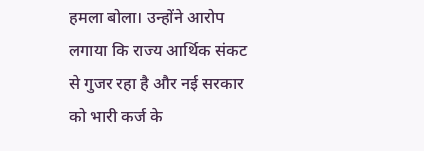हमला बोला। उन्होंने आरोप लगाया कि राज्य आर्थिक संकट से गुजर रहा है और नई सरकार को भारी कर्ज के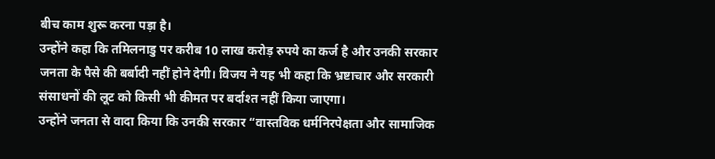बीच काम शुरू करना पड़ा है।
उन्होंने कहा कि तमिलनाडु पर करीब 10 लाख करोड़ रुपये का कर्ज है और उनकी सरकार जनता के पैसे की बर्बादी नहीं होने देगी। विजय ने यह भी कहा कि भ्रष्टाचार और सरकारी संसाधनों की लूट को किसी भी कीमत पर बर्दाश्त नहीं किया जाएगा।
उन्होंने जनता से वादा किया कि उनकी सरकार “वास्तविक धर्मनिरपेक्षता और सामाजिक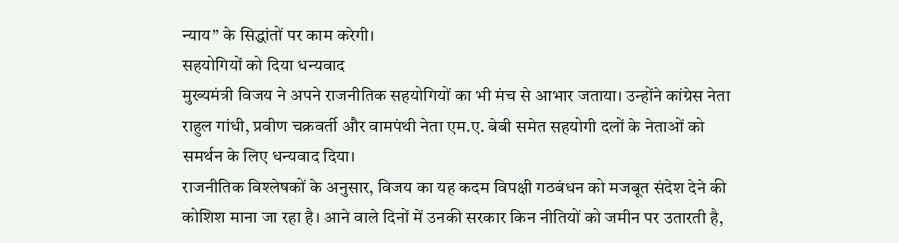न्याय” के सिद्धांतों पर काम करेगी।
सहयोगियों को दिया धन्यवाद
मुख्यमंत्री विजय ने अपने राजनीतिक सहयोगियों का भी मंच से आभार जताया। उन्होंने कांग्रेस नेता राहुल गांधी, प्रवीण चक्रवर्ती और वामपंथी नेता एम.ए. बेबी समेत सहयोगी दलों के नेताओं को समर्थन के लिए धन्यवाद दिया।
राजनीतिक विश्लेषकों के अनुसार, विजय का यह कदम विपक्षी गठबंधन को मजबूत संदेश देने की कोशिश माना जा रहा है। आने वाले दिनों में उनकी सरकार किन नीतियों को जमीन पर उतारती है,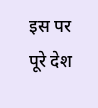इस पर पूरे देश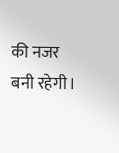की नजर बनी रहेगी।